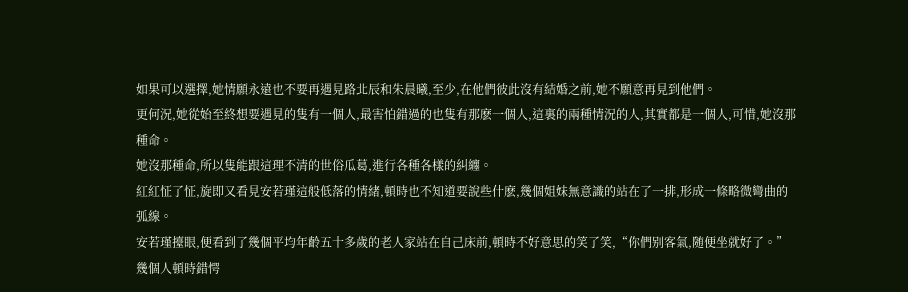如果可以選擇,她情願永遠也不要再遇見路北辰和朱晨曦,至少,在他們彼此沒有結婚之前,她不願意再見到他們。
更何況,她從始至終想要遇見的隻有一個人,最害怕錯過的也隻有那麽一個人,這裏的兩種情況的人,其實都是一個人,可惜,她沒那種命。
她沒那種命,所以隻能跟這理不清的世俗瓜葛,進行各種各樣的糾纏。
紅紅怔了怔,旋即又看見安若瑾這般低落的情緒,頓時也不知道要說些什麽,幾個姐妹無意識的站在了一排,形成一條略微彎曲的弧線。
安若瑾擡眼,便看到了幾個平均年齡五十多歲的老人家站在自己床前,頓時不好意思的笑了笑,“你們别客氣,随便坐就好了。”
幾個人頓時錯愕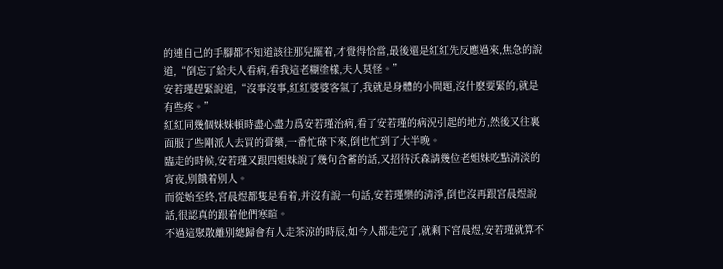的連自己的手腳都不知道該往那兒擺着,才覺得恰當,最後還是紅紅先反應過來,焦急的說道,“倒忘了給夫人看病,看我這老糊塗樣,夫人莫怪。”
安若瑾趕緊說道,“沒事沒事,紅紅婆婆客氣了,我就是身體的小問題,沒什麽要緊的,就是有些疼。”
紅紅同幾個妹妹頓時盡心盡力爲安若瑾治病,看了安若瑾的病況引起的地方,然後又往裏面服了些剛派人去買的膏藥,一番忙碌下來,倒也忙到了大半晚。
臨走的時候,安若瑾又跟四姐妹說了幾句含蓄的話,又招待沃森請幾位老姐妹吃點清淡的宵夜,别餓着别人。
而從始至終,宮晨煜都隻是看着,并沒有說一句話,安若瑾樂的清淨,倒也沒再跟宮晨煜說話,很認真的跟着他們寒暄。
不過這聚散離别總歸會有人走茶涼的時辰,如今人都走完了,就剩下宮晨煜,安若瑾就算不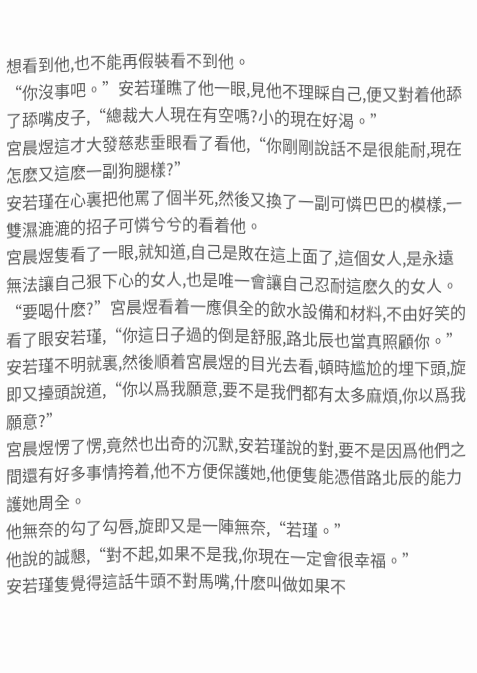想看到他,也不能再假裝看不到他。
“你沒事吧。”安若瑾瞧了他一眼,見他不理睬自己,便又對着他舔了舔嘴皮子,“總裁大人現在有空嗎?小的現在好渴。”
宮晨煜這才大發慈悲垂眼看了看他,“你剛剛說話不是很能耐,現在怎麽又這麽一副狗腿樣?”
安若瑾在心裏把他罵了個半死,然後又換了一副可憐巴巴的模樣,一雙濕漉漉的招子可憐兮兮的看着他。
宮晨煜隻看了一眼,就知道,自己是敗在這上面了,這個女人,是永遠無法讓自己狠下心的女人,也是唯一會讓自己忍耐這麽久的女人。
“要喝什麽?”宮晨煜看着一應俱全的飲水設備和材料,不由好笑的看了眼安若瑾,“你這日子過的倒是舒服,路北辰也當真照顧你。”
安若瑾不明就裏,然後順着宮晨煜的目光去看,頓時尴尬的埋下頭,旋即又擡頭說道,“你以爲我願意,要不是我們都有太多麻煩,你以爲我願意?”
宮晨煜愣了愣,竟然也出奇的沉默,安若瑾說的對,要不是因爲他們之間還有好多事情挎着,他不方便保護她,他便隻能憑借路北辰的能力護她周全。
他無奈的勾了勾唇,旋即又是一陣無奈,“若瑾。”
他說的誠懇,“對不起,如果不是我,你現在一定會很幸福。”
安若瑾隻覺得這話牛頭不對馬嘴,什麽叫做如果不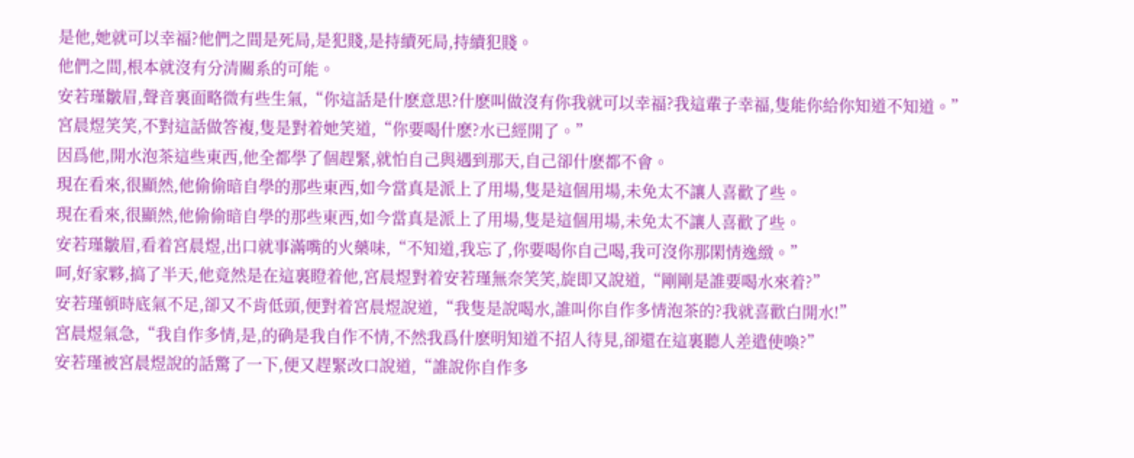是他,她就可以幸福?他們之間是死局,是犯賤,是持續死局,持續犯賤。
他們之間,根本就沒有分清關系的可能。
安若瑾皺眉,聲音裏面略微有些生氣,“你這話是什麽意思?什麽叫做沒有你我就可以幸福?我這輩子幸福,隻能你給你知道不知道。”
宮晨煜笑笑,不對這話做答複,隻是對着她笑道,“你要喝什麽?水已經開了。”
因爲他,開水泡茶這些東西,他全都學了個趕緊,就怕自己與遇到那天,自己卻什麽都不會。
現在看來,很顯然,他偷偷暗自學的那些東西,如今當真是派上了用場,隻是這個用場,未免太不讓人喜歡了些。
現在看來,很顯然,他偷偷暗自學的那些東西,如今當真是派上了用場,隻是這個用場,未免太不讓人喜歡了些。
安若瑾皺眉,看着宮晨煜,出口就事滿嘴的火藥味,“不知道,我忘了,你要喝你自己喝,我可沒你那閑情逸緻。”
呵,好家夥,搞了半天,他竟然是在這裏瞪着他,宮晨煜對着安若瑾無奈笑笑,旋即又說道,“剛剛是誰要喝水來着?”
安若瑾頓時底氣不足,卻又不肯低頭,便對着宮晨煜說道,“我隻是說喝水,誰叫你自作多情泡茶的?我就喜歡白開水!”
宮晨煜氣急,“我自作多情,是,的确是我自作不情,不然我爲什麽明知道不招人待見,卻還在這裏聽人差遣使喚?”
安若瑾被宮晨煜說的話驚了一下,便又趕緊改口說道,“誰說你自作多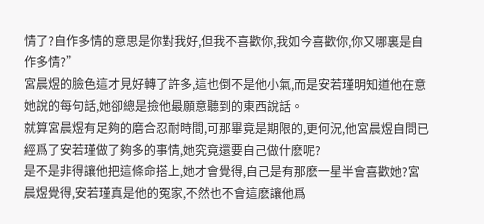情了?自作多情的意思是你對我好,但我不喜歡你,我如今喜歡你,你又哪裏是自作多情?”
宮晨煜的臉色這才見好轉了許多,這也倒不是他小氣,而是安若瑾明知道他在意她說的每句話,她卻總是撿他最願意聽到的東西說話。
就算宮晨煜有足夠的磨合忍耐時間,可那畢竟是期限的,更何況,他宮晨煜自問已經爲了安若瑾做了夠多的事情,她究竟還要自己做什麽呢?
是不是非得讓他把這條命搭上,她才會覺得,自己是有那麽一星半會喜歡她?宮晨煜覺得,安若瑾真是他的冤家,不然也不會這麽讓他爲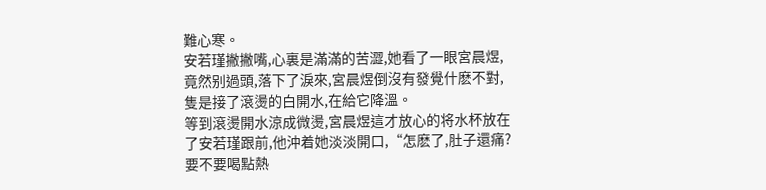難心寒。
安若瑾撇撇嘴,心裏是滿滿的苦澀,她看了一眼宮晨煜,竟然别過頭,落下了淚來,宮晨煜倒沒有發覺什麽不對,隻是接了滾燙的白開水,在給它降溫。
等到滾燙開水涼成微燙,宮晨煜這才放心的将水杯放在了安若瑾跟前,他沖着她淡淡開口,“怎麽了,肚子還痛?要不要喝點熱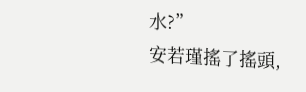水?”
安若瑾搖了搖頭,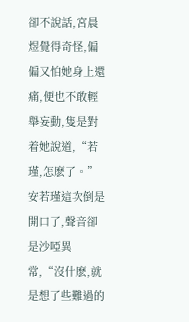卻不說話,宮晨煜覺得奇怪,偏偏又怕她身上還痛,便也不敢輕舉妄動,隻是對着她說道,“若瑾,怎麽了。”
安若瑾這次倒是開口了,聲音卻是沙啞異常,“沒什麽,就是想了些難過的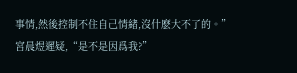事情,然後控制不住自己情緒,沒什麽大不了的。”
宮晨煜遲疑,“是不是因爲我?”